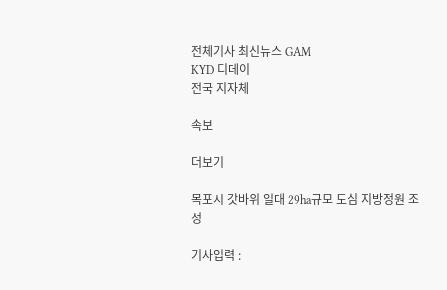전체기사 최신뉴스 GAM
KYD 디데이
전국 지자체

속보

더보기

목포시 갓바위 일대 29ha규모 도심 지방정원 조성

기사입력 :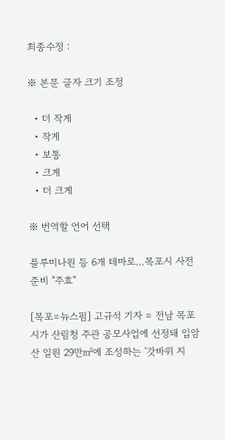최종수정 :

※ 본문 글자 크기 조정

  • 더 작게
  • 작게
  • 보통
  • 크게
  • 더 크게

※ 번역할 언어 선택

플루미나원 등 6개 테마로…목포시 사전 준비 "주효"

[목포=뉴스핌] 고규석 기자 = 전남 목포시가 산림청 주관 공모사업에 선정돼 입암산 일원 29만㎡에 조성하는 '갓바위 지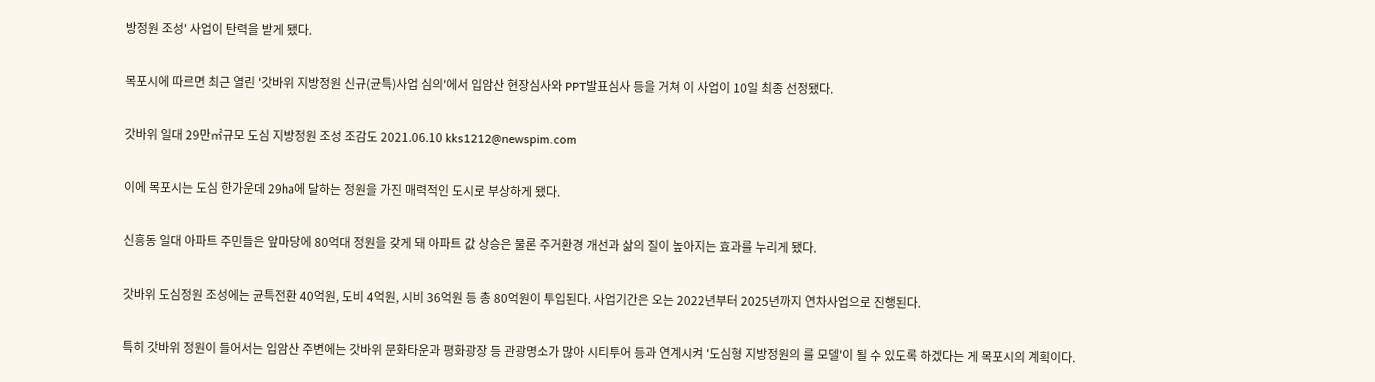방정원 조성' 사업이 탄력을 받게 됐다.

목포시에 따르면 최근 열린 '갓바위 지방정원 신규(균특)사업 심의'에서 입암산 현장심사와 PPT발표심사 등을 거쳐 이 사업이 10일 최종 선정됐다.

갓바위 일대 29만㎡규모 도심 지방정원 조성 조감도 2021.06.10 kks1212@newspim.com

이에 목포시는 도심 한가운데 29㏊에 달하는 정원을 가진 매력적인 도시로 부상하게 됐다.

신흥동 일대 아파트 주민들은 앞마당에 80억대 정원을 갖게 돼 아파트 값 상승은 물론 주거환경 개선과 삶의 질이 높아지는 효과를 누리게 됐다.

갓바위 도심정원 조성에는 균특전환 40억원, 도비 4억원, 시비 36억원 등 총 80억원이 투입된다. 사업기간은 오는 2022년부터 2025년까지 연차사업으로 진행된다.

특히 갓바위 정원이 들어서는 입암산 주변에는 갓바위 문화타운과 평화광장 등 관광명소가 많아 시티투어 등과 연계시켜 '도심형 지방정원의 룰 모델'이 될 수 있도록 하겠다는 게 목포시의 계획이다.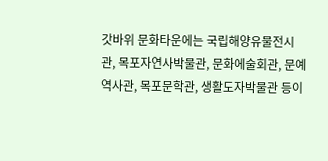갓바위 문화타운에는 국립해양유물전시관, 목포자연사박물관, 문화에술회관, 문예역사관, 목포문학관, 생활도자박물관 등이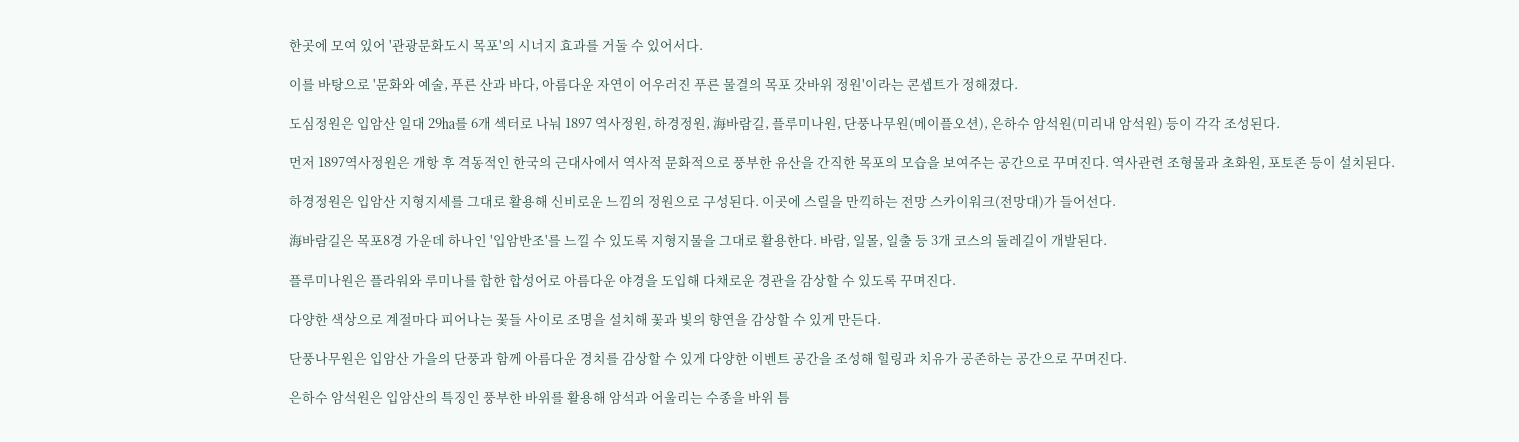한곳에 모여 있어 '관광문화도시 목포'의 시너지 효과를 거둘 수 있어서다.

이를 바탕으로 '문화와 예술, 푸른 산과 바다, 아름다운 자연이 어우러진 푸른 물결의 목포 갓바위 정원'이라는 콘셉트가 정해졌다.

도심정원은 입암산 일대 29㏊를 6개 섹터로 나눠 1897 역사정원, 하경정원, 海바람길, 플루미나원, 단풍나무원(메이플오션), 은하수 암석원(미리내 암석원) 등이 각각 조성된다.

먼저 1897역사정원은 개항 후 격동적인 한국의 근대사에서 역사적 문화적으로 풍부한 유산을 간직한 목포의 모습을 보여주는 공간으로 꾸며진다. 역사관련 조형물과 초화원, 포토존 등이 설치된다.

하경정원은 입암산 지형지세를 그대로 활용해 신비로운 느낌의 정원으로 구성된다. 이곳에 스릴을 만끽하는 전망 스카이워크(전망대)가 들어선다.

海바람길은 목포8경 가운데 하나인 '입암반조'를 느낄 수 있도록 지형지물을 그대로 활용한다. 바람, 일몰, 일출 등 3개 코스의 둘레길이 개발된다.

플루미나원은 플라워와 루미나를 합한 합성어로 아름다운 야경을 도입해 다채로운 경관을 감상할 수 있도록 꾸며진다.

다양한 색상으로 계절마다 피어나는 꽃들 사이로 조명을 설치해 꽃과 빛의 향연을 감상할 수 있게 만든다.

단풍나무원은 입암산 가을의 단풍과 함께 아름다운 경치를 감상할 수 있게 다양한 이벤트 공간을 조성해 힐링과 치유가 공존하는 공간으로 꾸며진다.

은하수 암석원은 입암산의 특징인 풍부한 바위를 활용해 암석과 어울리는 수종을 바위 틈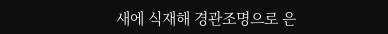새에 식재해 경관조명으로 은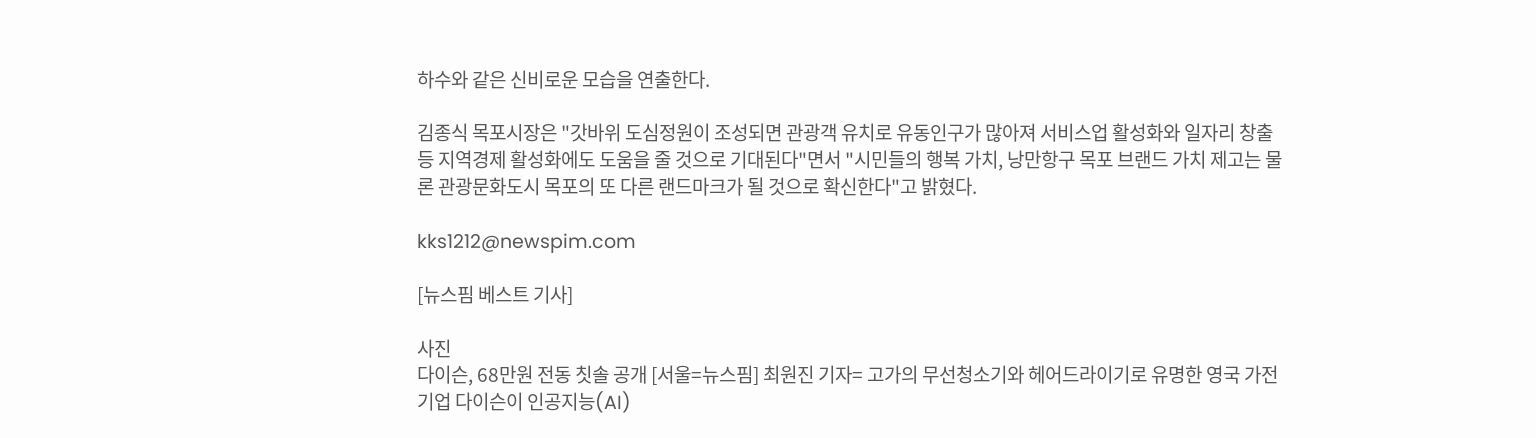하수와 같은 신비로운 모습을 연출한다.

김종식 목포시장은 "갓바위 도심정원이 조성되면 관광객 유치로 유동인구가 많아져 서비스업 활성화와 일자리 창출 등 지역경제 활성화에도 도움을 줄 것으로 기대된다"면서 "시민들의 행복 가치, 낭만항구 목포 브랜드 가치 제고는 물론 관광문화도시 목포의 또 다른 랜드마크가 될 것으로 확신한다"고 밝혔다.

kks1212@newspim.com

[뉴스핌 베스트 기사]

사진
다이슨, 68만원 전동 칫솔 공개 [서울=뉴스핌] 최원진 기자= 고가의 무선청소기와 헤어드라이기로 유명한 영국 가전기업 다이슨이 인공지능(AI)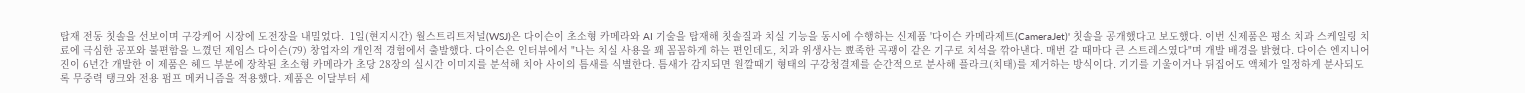탑재 전동 칫솔을 선보이며 구강케어 시장에 도전장을 내밀었다.  1일(현지시간) 월스트리트저널(WSJ)은 다이슨이 초소형 카메라와 AI 기술을 탑재해 칫솔질과 치실 기능을 동시에 수행하는 신제품 '다이슨 카메라제트(CameraJet)' 칫솔을 공개했다고 보도했다. 이번 신제품은 평소 치과 스케일링 치료에 극심한 공포와 불편함을 느꼈던 제임스 다이슨(79) 창업자의 개인적 경험에서 출발했다. 다이슨은 인터뷰에서 "나는 치실 사용을 꽤 꼼꼼하게 하는 편인데도, 치과 위생사는 뾰족한 곡괭이 같은 기구로 치석을 깎아낸다. 매번 갈 때마다 큰 스트레스였다"며 개발 배경을 밝혔다. 다이슨 엔지니어진이 6년간 개발한 이 제품은 헤드 부분에 장착된 초소형 카메라가 초당 28장의 실시간 이미지를 분석해 치아 사이의 틈새를 식별한다. 틈새가 감지되면 원깔때기 형태의 구강청결제를 순간적으로 분사해 플라크(치태)를 제거하는 방식이다. 기기를 기울이거나 뒤집어도 액체가 일정하게 분사되도록 무중력 탱크와 전용 펌프 메커니즘을 적용했다. 제품은 이달부터 세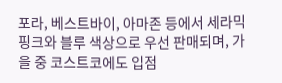포라, 베스트바이, 아마존 등에서 세라믹 핑크와 블루 색상으로 우선 판매되며, 가을 중 코스트코에도 입점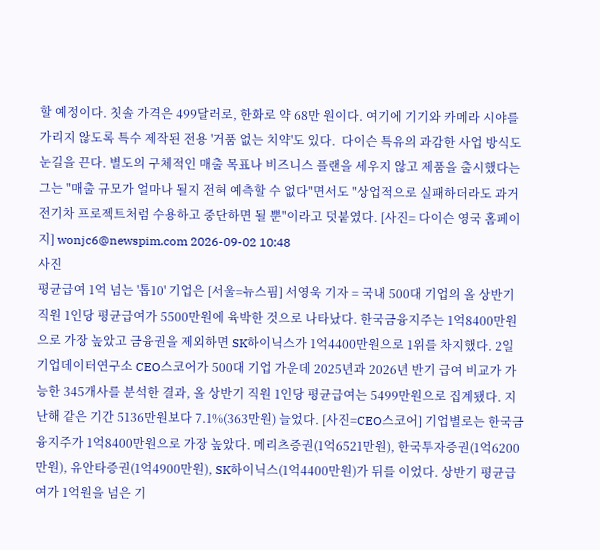할 예정이다. 칫솔 가격은 499달러로, 한화로 약 68만 원이다. 여기에 기기와 카메라 시야를 가리지 않도록 특수 제작된 전용 '거품 없는 치약'도 있다.  다이슨 특유의 과감한 사업 방식도 눈길을 끈다. 별도의 구체적인 매출 목표나 비즈니스 플랜을 세우지 않고 제품을 출시했다는 그는 "매출 규모가 얼마나 될지 전혀 예측할 수 없다"면서도 "상업적으로 실패하더라도 과거 전기차 프로젝트처럼 수용하고 중단하면 될 뿐"이라고 덧붙였다. [사진= 다이슨 영국 홈페이지] wonjc6@newspim.com 2026-09-02 10:48
사진
평균급여 1억 넘는 '톱10' 기업은 [서울=뉴스핌] 서영욱 기자 = 국내 500대 기업의 올 상반기 직원 1인당 평균급여가 5500만원에 육박한 것으로 나타났다. 한국금융지주는 1억8400만원으로 가장 높았고 금융권을 제외하면 SK하이닉스가 1억4400만원으로 1위를 차지했다. 2일 기업데이터연구소 CEO스코어가 500대 기업 가운데 2025년과 2026년 반기 급여 비교가 가능한 345개사를 분석한 결과, 올 상반기 직원 1인당 평균급여는 5499만원으로 집계됐다. 지난해 같은 기간 5136만원보다 7.1%(363만원) 늘었다. [사진=CEO스코어] 기업별로는 한국금융지주가 1억8400만원으로 가장 높았다. 메리츠증권(1억6521만원), 한국투자증권(1억6200만원), 유안타증권(1억4900만원), SK하이닉스(1억4400만원)가 뒤를 이었다. 상반기 평균급여가 1억원을 넘은 기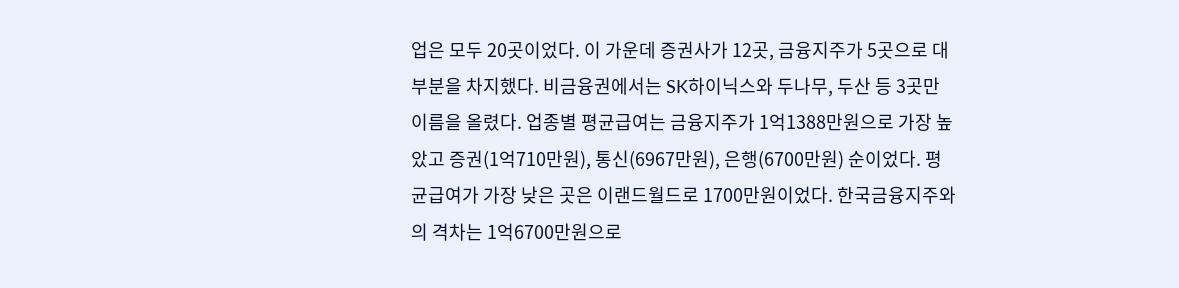업은 모두 20곳이었다. 이 가운데 증권사가 12곳, 금융지주가 5곳으로 대부분을 차지했다. 비금융권에서는 SK하이닉스와 두나무, 두산 등 3곳만 이름을 올렸다. 업종별 평균급여는 금융지주가 1억1388만원으로 가장 높았고 증권(1억710만원), 통신(6967만원), 은행(6700만원) 순이었다. 평균급여가 가장 낮은 곳은 이랜드월드로 1700만원이었다. 한국금융지주와의 격차는 1억6700만원으로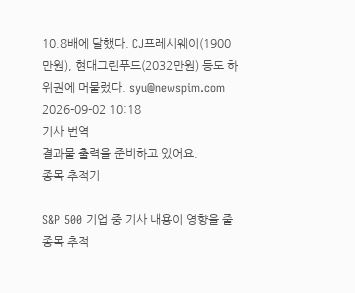10.8배에 달했다. CJ프레시웨이(1900만원), 현대그린푸드(2032만원) 등도 하위권에 머물렀다. syu@newspim.com 2026-09-02 10:18
기사 번역
결과물 출력을 준비하고 있어요.
종목 추적기

S&P 500 기업 중 기사 내용이 영향을 줄 종목 추적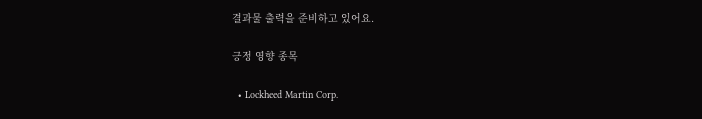결과물 출력을 준비하고 있어요.

긍정 영향 종목

  • Lockheed Martin Corp.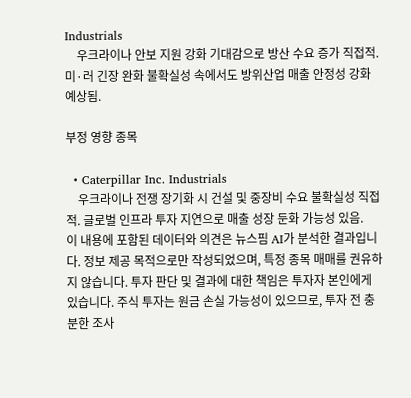Industrials
    우크라이나 안보 지원 강화 기대감으로 방산 수요 증가 직접적. 미·러 긴장 완화 불확실성 속에서도 방위산업 매출 안정성 강화 예상됨.

부정 영향 종목

  • Caterpillar Inc. Industrials
    우크라이나 전쟁 장기화 시 건설 및 중장비 수요 불확실성 직접적. 글로벌 인프라 투자 지연으로 매출 성장 둔화 가능성 있음.
이 내용에 포함된 데이터와 의견은 뉴스핌 AI가 분석한 결과입니다. 정보 제공 목적으로만 작성되었으며, 특정 종목 매매를 권유하지 않습니다. 투자 판단 및 결과에 대한 책임은 투자자 본인에게 있습니다. 주식 투자는 원금 손실 가능성이 있으므로, 투자 전 충분한 조사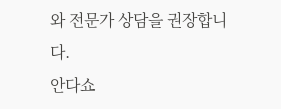와 전문가 상담을 권장합니다.
안다쇼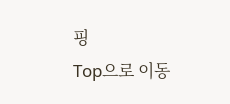핑
Top으로 이동